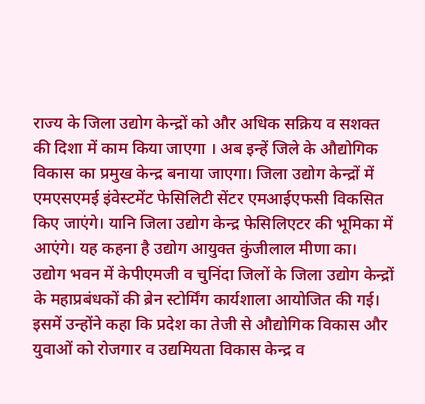राज्य के जिला उद्योग केन्द्रों को और अधिक सक्रिय व सशक्त की दिशा में काम किया जाएगा । अब इन्हें जिले के औद्योगिक विकास का प्रमुख केन्द्र बनाया जाएगा। जिला उद्योग केन्द्रों में एमएसएमई इंवेस्टमेंट फेसिलिटी सेंटर एमआईएफसी विकसित किए जाएंगे। यानि जिला उद्योग केन्द्र फेसिलिएटर की भूमिका में आएंगे। यह कहना है उद्योग आयुक्त कुंजीलाल मीणा का।
उद्योग भवन में केपीएमजी व चुनिंदा जिलों के जिला उद्योग केन्द्रों के महाप्रबंधकों की ब्रेन स्टोर्मिंग कार्यशाला आयोजित की गई। इसमें उन्होंने कहा कि प्रदेश का तेजी से औद्योगिक विकास और युवाओं को रोजगार व उद्यमियता विकास केन्द्र व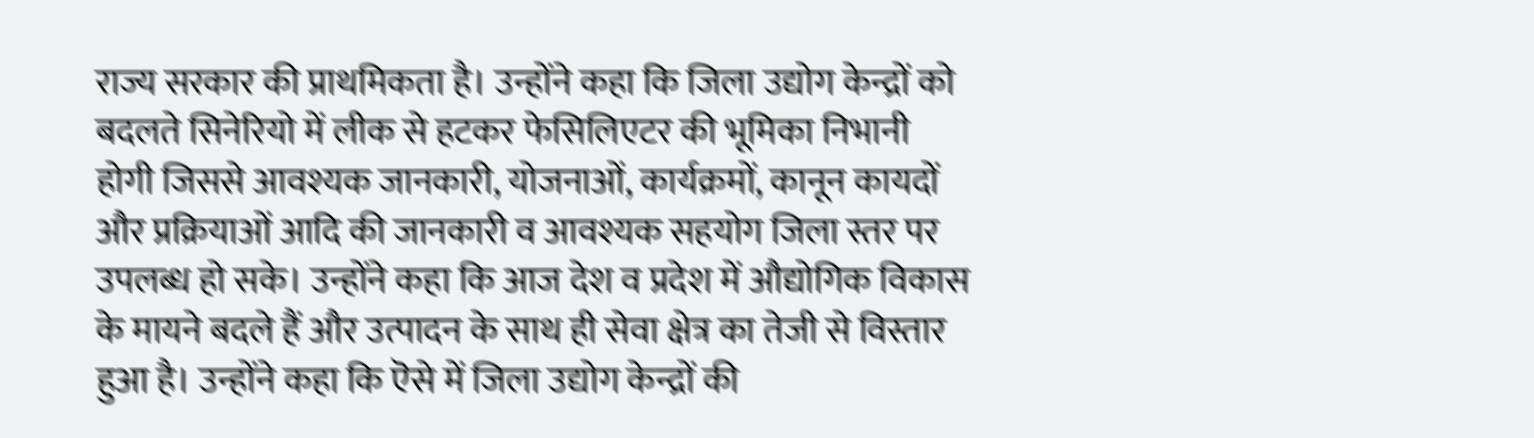राज्य सरकार की प्राथमिकता है। उन्होंने कहा कि जिला उद्योग केन्द्रों को बदलते सिनेरियो में लीक से हटकर फेसिलिएटर की भूमिका निभानी होगी जिससे आवश्यक जानकारी, योजनाओं, कार्यक्रमों, कानून कायदों और प्रक्रियाओं आदि की जानकारी व आवश्यक सहयोग जिला स्तर पर उपलब्ध हो सके। उन्होंने कहा कि आज देश व प्रदेश में औद्योगिक विकास के मायने बदले हैं और उत्पादन के साथ ही सेवा क्षेत्र का तेजी से विस्तार हुआ है। उन्होंने कहा कि ऎसे में जिला उद्योग केन्द्रों की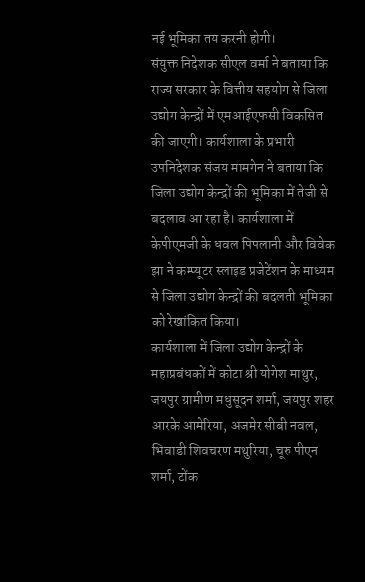नई भूमिका तय करनी होगी।
संयुक्त निदेशक सीएल वर्मा ने बताया कि राज्य सरकार के वित्तीय सहयोग से जिला उद्योग केन्द्रों में एमआईएफसी विकसित की जाएगी। कार्यशाला के प्रभारी उपनिदेशक संजय मामगेन ने बताया कि जिला उद्योग केन्द्रों की भूमिका में तेजी से बदलाव आ रहा है। कार्यशाला में केपीएमजी के धवल पिपलानी और विवेक झा ने कम्प्यूटर स्लाइड प्रजेटेंशन के माध्यम से जिला उद्योग केन्द्रों की बदलती भूमिका को रेखांकित किया।
कार्यशाला में जिला उद्योग केन्द्रों के महाप्रबंधकों में कोटा श्री योगेश माथुर, जयपुर ग्रामीण मधुसूदन शर्मा, जयपुर शहर आरके आमेरिया, अजमेर सीबी नवल, भिवाडी शिवचरण मथुरिया, चूरु पीएन शर्मा, टोंक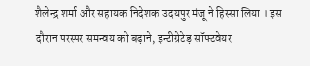शैलेन्द्र शर्मा और सहायक निदेशक उदयपुर मंजू ने हिस्सा लिया । इस दौरान परस्पर समन्वय को बढ़ाने, इन्टीग्रेटेड़ सॉफ्टवेयर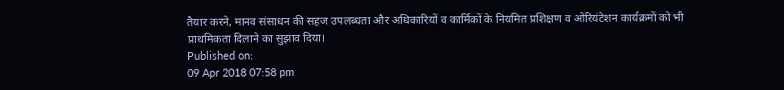तैयार करने, मानव संसाधन की सहज उपलब्धता और अधिकारियों व कार्मिकों के नियमित प्रशिक्षण व ओरियंटेशन कार्यक्रमों को भी प्राथमिकता दिलाने का सुझाव दिया।
Published on:
09 Apr 2018 07:58 pm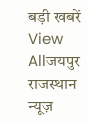बड़ी खबरें
View Allजयपुर
राजस्थान न्यूज़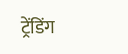ट्रेंडिंग